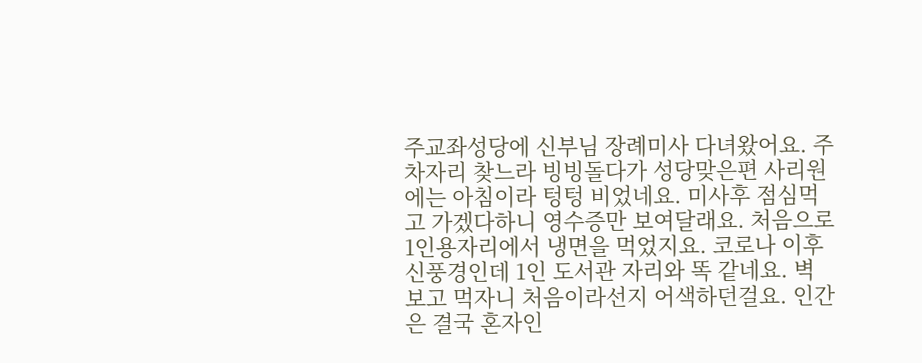주교좌성당에 신부님 장례미사 다녀왔어요. 주차자리 찾느라 빙빙돌다가 성당맞은편 사리원에는 아침이라 텅텅 비었네요. 미사후 점심먹고 가겠다하니 영수증만 보여달래요. 처음으로 1인용자리에서 냉면을 먹었지요. 코로나 이후 신풍경인데 1인 도서관 자리와 똑 같네요. 벽보고 먹자니 처음이라선지 어색하던걸요. 인간은 결국 혼자인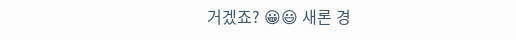거겠죠? 😀😃 새론 경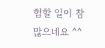험할 일이 참 많으네요 ^^